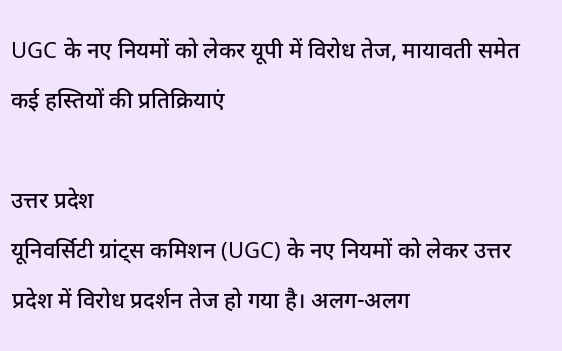UGC के नए नियमों को लेकर यूपी में विरोध तेज, मायावती समेत कई हस्तियों की प्रतिक्रियाएं

उत्तर प्रदेश
यूनिवर्सिटी ग्रांट्स कमिशन (UGC) के नए नियमों को लेकर उत्तर प्रदेश में विरोध प्रदर्शन तेज हो गया है। अलग-अलग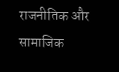राजनीतिक और सामाजिक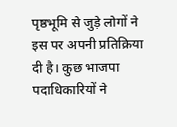पृष्ठभूमि से जुड़े लोगों ने इस पर अपनी प्रतिक्रिया दी है। कुछ भाजपा पदाधिकारियों ने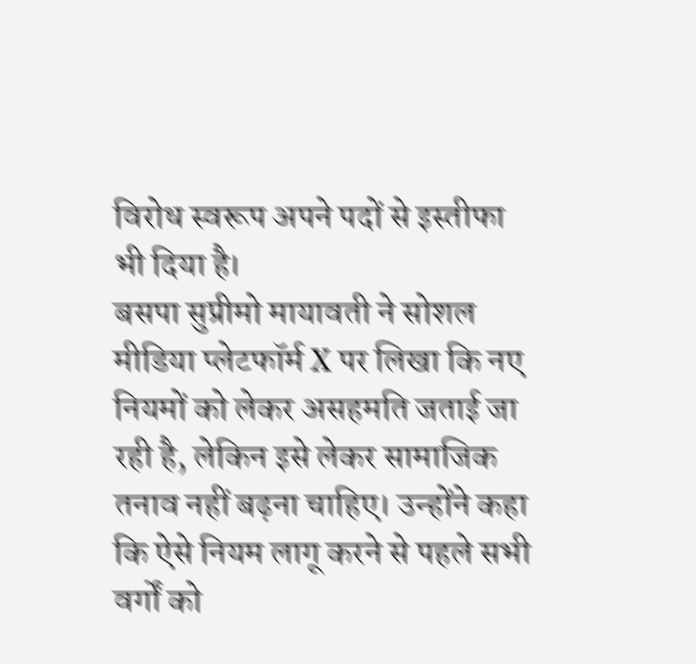विरोध स्वरूप अपने पदों से इस्तीफा भी दिया है।
बसपा सुप्रीमो मायावती ने सोशल मीडिया प्लेटफॉर्म X पर लिखा कि नए नियमों को लेकर असहमति जताई जा रही है, लेकिन इसे लेकर सामाजिक तनाव नहीं बढ़ना चाहिए। उन्होंने कहा कि ऐसे नियम लागू करने से पहले सभी वर्गों को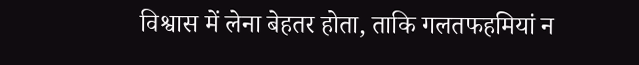विश्वास में लेना बेहतर होता, ताकि गलतफहमियां न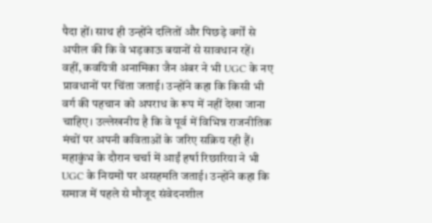पैदा हों। साथ ही उन्होंने दलितों और पिछड़े वर्गों से अपील की कि वे भड़काऊ बयानों से सावधान रहें।
वहीं, कवयित्री अनामिका जैन अंबर ने भी UGC के नए प्रावधानों पर चिंता जताई। उन्होंने कहा कि किसी भी वर्ग की पहचान को अपराध के रूप में नहीं देखा जाना चाहिए। उल्लेखनीय है कि वे पूर्व में विभिन्न राजनीतिक मंचों पर अपनी कविताओं के जरिए सक्रिय रही हैं।
महाकुंभ के दौरान चर्चा में आईं हर्षा रिछारिया ने भी UGC के नियमों पर असहमति जताई। उन्होंने कहा कि समाज में पहले से मौजूद संवेदनशील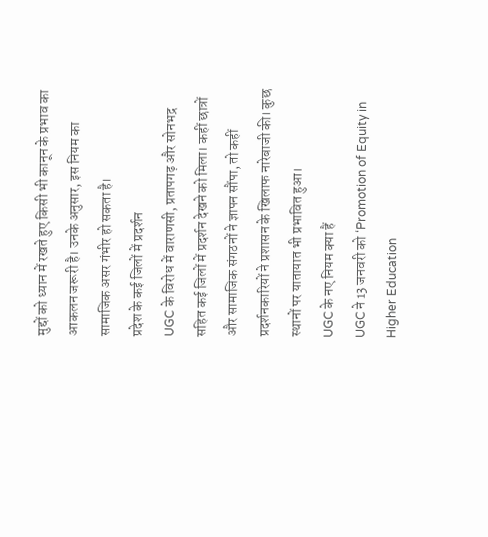मुद्दों को ध्यान में रखते हुए किसी भी कानून के प्रभाव का आकलन जरूरी है। उनके अनुसार, इस नियम का सामाजिक असर गंभीर हो सकता है।
प्रदेश के कई जिलों में प्रदर्शन
UGC के विरोध में वाराणसी, प्रतापगढ़ और सोनभद्र सहित कई जिलों में प्रदर्शन देखने को मिला। कहीं छात्रों और सामाजिक संगठनों ने ज्ञापन सौंपा, तो कहीं प्रदर्शनकारियों ने प्रशासन के खिलाफ नारेबाजी की। कुछ स्थानों पर यातायात भी प्रभावित हुआ।
UGC के नए नियम क्या हैं
UGC ने 13 जनवरी को ‘Promotion of Equity in Higher Education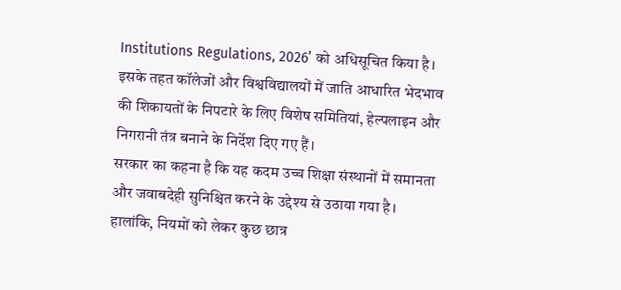Institutions Regulations, 2026’ को अधिसूचित किया है। इसके तहत कॉलेजों और विश्वविद्यालयों में जाति आधारित भेदभाव की शिकायतों के निपटारे के लिए विशेष समितियां, हेल्पलाइन और निगरानी तंत्र बनाने के निर्देश दिए गए हैं।
सरकार का कहना है कि यह कदम उच्च शिक्षा संस्थानों में समानता और जवाबदेही सुनिश्चित करने के उद्देश्य से उठाया गया है।
हालांकि, नियमों को लेकर कुछ छात्र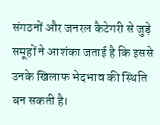संगठनों और जनरल कैटेगरी से जुड़े समूहों ने आशंका जताई है कि इससे उनके खिलाफ भेदभाव की स्थिति बन सकती है।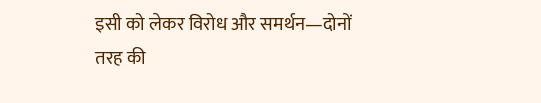इसी को लेकर विरोध और समर्थन—दोनों तरह की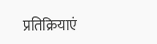प्रतिक्रियाएं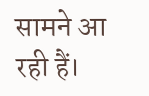सामने आ रही हैं।